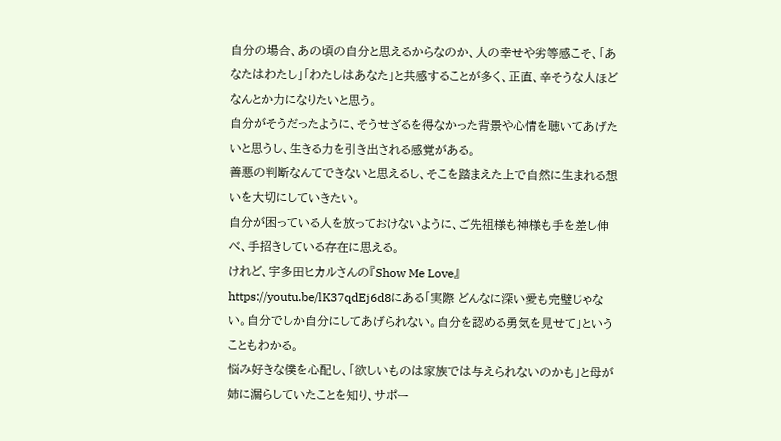自分の場合、あの頃の自分と思えるからなのか、人の幸せや劣等感こそ、「あなたはわたし」「わたしはあなた」と共感することが多く、正直、辛そうな人ほどなんとか力になりたいと思う。
自分がそうだったように、そうせざるを得なかった背景や心情を聴いてあげたいと思うし、生きる力を引き出される感覚がある。
善悪の判断なんてできないと思えるし、そこを踏まえた上で自然に生まれる想いを大切にしていきたい。
自分が困っている人を放っておけないように、ご先祖様も神様も手を差し伸べ、手招きしている存在に思える。
けれど、宇多田ヒカルさんの『Show Me Love』https://youtu.be/lK37qdEj6d8にある「実際 どんなに深い愛も完璧じゃない。自分でしか自分にしてあげられない。自分を認める勇気を見せて」ということもわかる。
悩み好きな僕を心配し、「欲しいものは家族では与えられないのかも」と母が姉に漏らしていたことを知り、サポー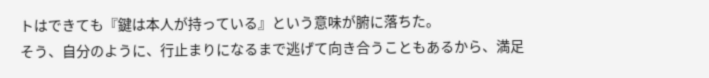トはできても『鍵は本人が持っている』という意味が腑に落ちた。
そう、自分のように、行止まりになるまで逃げて向き合うこともあるから、満足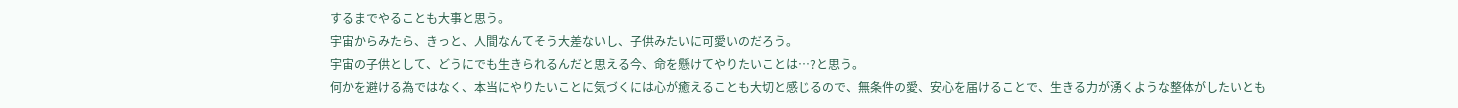するまでやることも大事と思う。
宇宙からみたら、きっと、人間なんてそう大差ないし、子供みたいに可愛いのだろう。
宇宙の子供として、どうにでも生きられるんだと思える今、命を懸けてやりたいことは…?と思う。
何かを避ける為ではなく、本当にやりたいことに気づくには心が癒えることも大切と感じるので、無条件の愛、安心を届けることで、生きる力が湧くような整体がしたいとも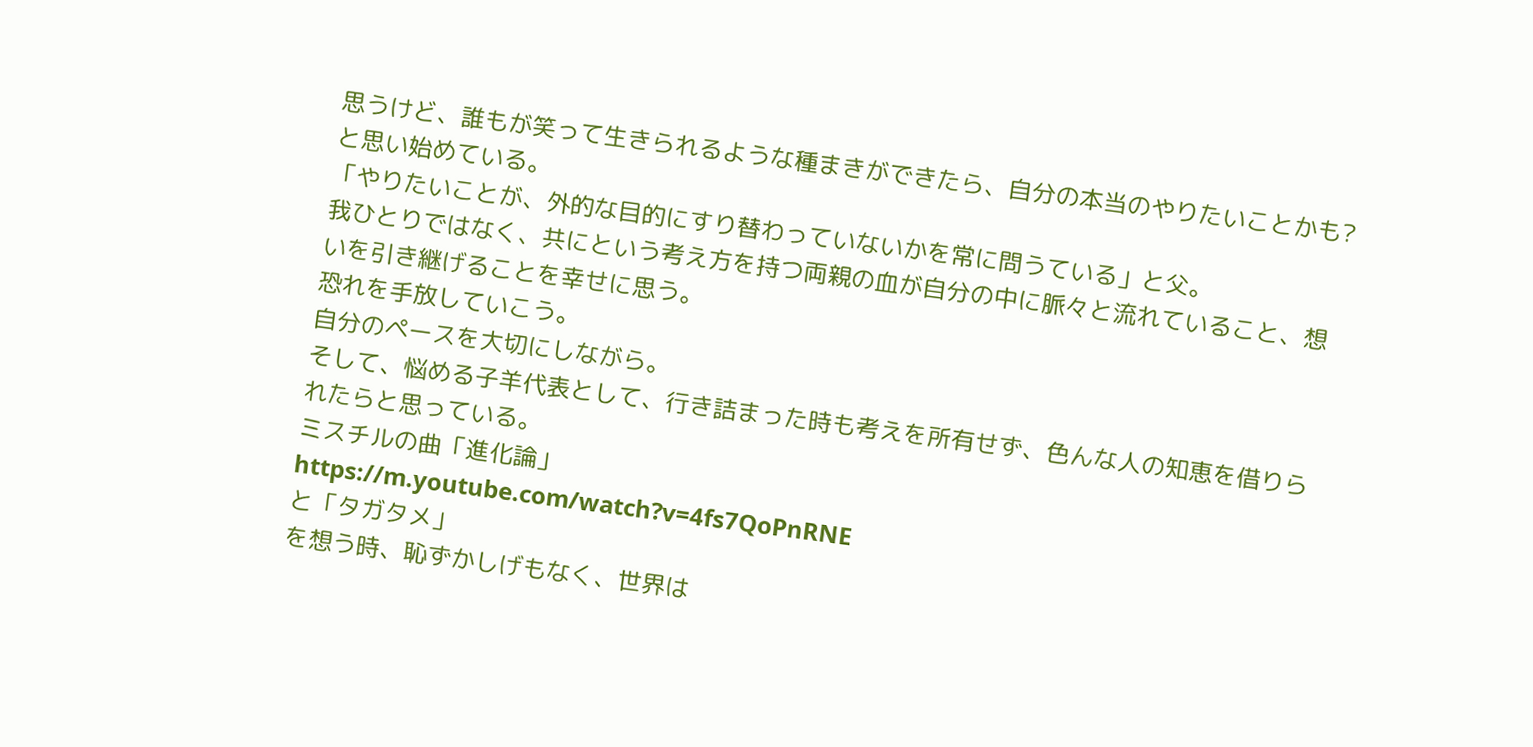思うけど、誰もが笑って生きられるような種まきができたら、自分の本当のやりたいことかも?と思い始めている。
「やりたいことが、外的な目的にすり替わっていないかを常に問うている」と父。
我ひとりではなく、共にという考え方を持つ両親の血が自分の中に脈々と流れていること、想いを引き継げることを幸せに思う。
恐れを手放していこう。
自分のペースを大切にしながら。
そして、悩める子羊代表として、行き詰まった時も考えを所有せず、色んな人の知恵を借りられたらと思っている。
ミスチルの曲「進化論」
https://m.youtube.com/watch?v=4fs7QoPnRNE
と「タガタメ」
を想う時、恥ずかしげもなく、世界は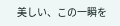美しい、この一瞬を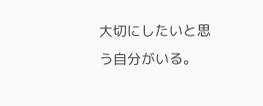大切にしたいと思う自分がいる。